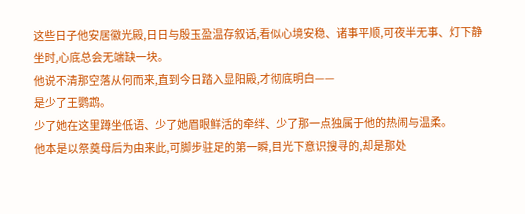这些日子他安居徽光殿,日日与殷玉盈温存叙话,看似心境安稳、诸事平顺,可夜半无事、灯下静坐时,心底总会无端缺一块。
他说不清那空落从何而来,直到今日踏入显阳殿,才彻底明白——
是少了王鹦鹉。
少了她在这里蹲坐低语、少了她眉眼鲜活的牵绊、少了那一点独属于他的热闹与温柔。
他本是以祭奠母后为由来此,可脚步驻足的第一瞬,目光下意识搜寻的,却是那处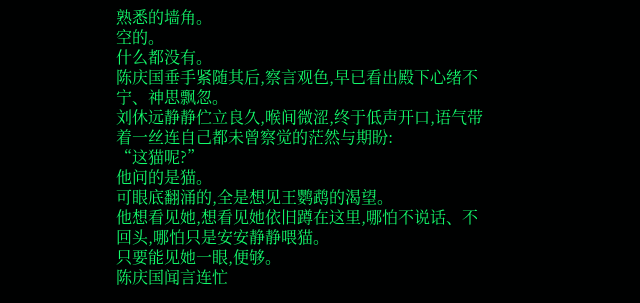熟悉的墙角。
空的。
什么都没有。
陈庆国垂手紧随其后,察言观色,早已看出殿下心绪不宁、神思飘忽。
刘休远静静伫立良久,喉间微涩,终于低声开口,语气带着一丝连自己都未曾察觉的茫然与期盼:
“这猫呢?”
他问的是猫。
可眼底翻涌的,全是想见王鹦鹉的渴望。
他想看见她,想看见她依旧蹲在这里,哪怕不说话、不回头,哪怕只是安安静静喂猫。
只要能见她一眼,便够。
陈庆国闻言连忙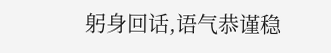躬身回话,语气恭谨稳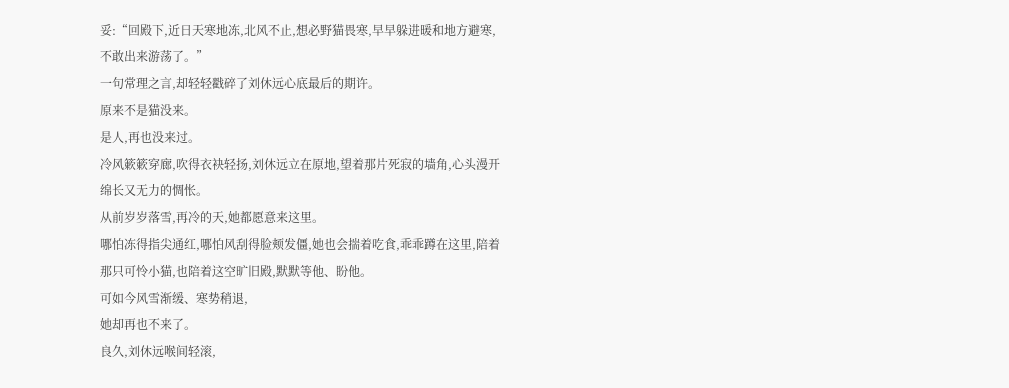妥:“回殿下,近日天寒地冻,北风不止,想必野猫畏寒,早早躲进暖和地方避寒,不敢出来游荡了。”
一句常理之言,却轻轻戳碎了刘休远心底最后的期许。
原来不是猫没来。
是人,再也没来过。
冷风簌簌穿廊,吹得衣袂轻扬,刘休远立在原地,望着那片死寂的墙角,心头漫开绵长又无力的惆怅。
从前岁岁落雪,再冷的天,她都愿意来这里。
哪怕冻得指尖通红,哪怕风刮得脸颊发僵,她也会揣着吃食,乖乖蹲在这里,陪着那只可怜小猫,也陪着这空旷旧殿,默默等他、盼他。
可如今风雪渐缓、寒势稍退,
她却再也不来了。
良久,刘休远喉间轻滚,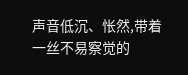声音低沉、怅然,带着一丝不易察觉的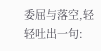委屈与落空,轻轻吐出一句: